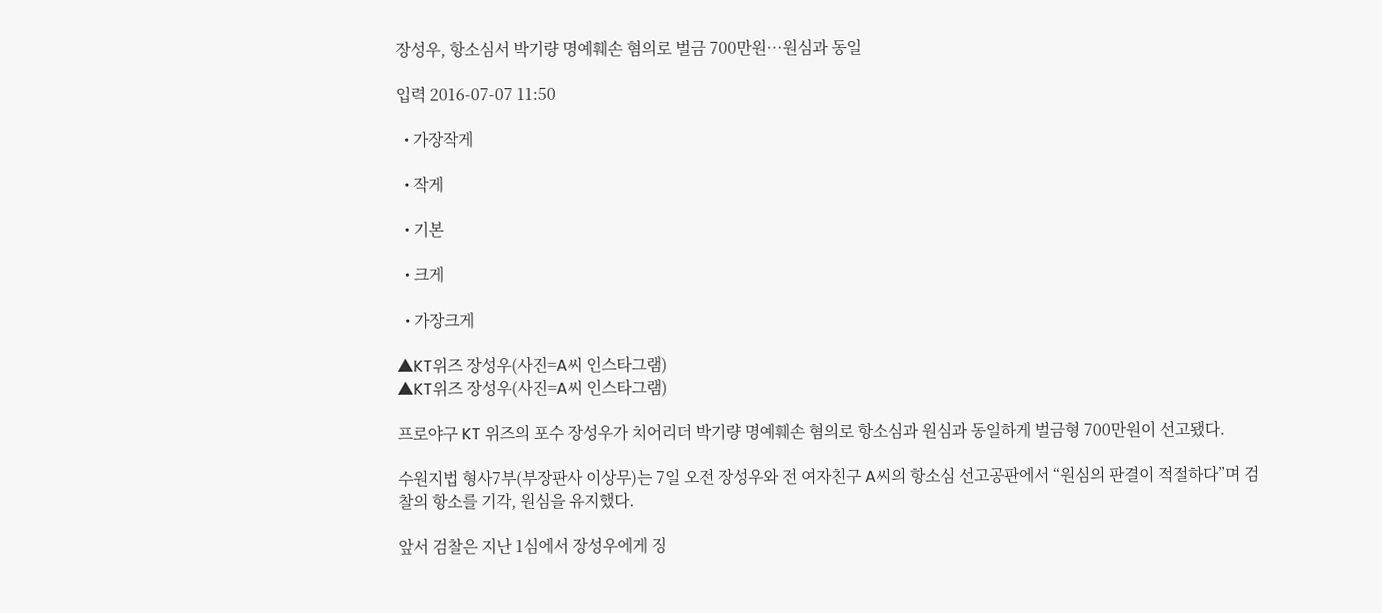장성우, 항소심서 박기량 명예훼손 혐의로 벌금 700만원…원심과 동일

입력 2016-07-07 11:50

  • 가장작게

  • 작게

  • 기본

  • 크게

  • 가장크게

▲KT위즈 장성우(사진=A씨 인스타그램)
▲KT위즈 장성우(사진=A씨 인스타그램)

프로야구 KT 위즈의 포수 장성우가 치어리더 박기량 명예훼손 혐의로 항소심과 원심과 동일하게 벌금형 700만원이 선고됐다.

수원지법 형사7부(부장판사 이상무)는 7일 오전 장성우와 전 여자친구 A씨의 항소심 선고공판에서 “원심의 판결이 적절하다”며 검찰의 항소를 기각, 원심을 유지했다.

앞서 검찰은 지난 1심에서 장성우에게 징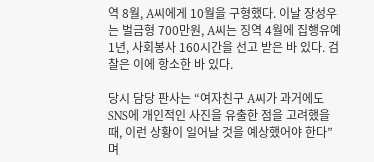역 8월, A씨에게 10월을 구형했다. 이날 장성우는 벌금형 700만원, A씨는 징역 4월에 집행유예 1년, 사회봉사 160시간을 선고 받은 바 있다. 검찰은 이에 항소한 바 있다.

당시 담당 판사는 “여자친구 A씨가 과거에도 SNS에 개인적인 사진을 유출한 점을 고려했을 때, 이런 상황이 일어날 것을 예상했어야 한다”며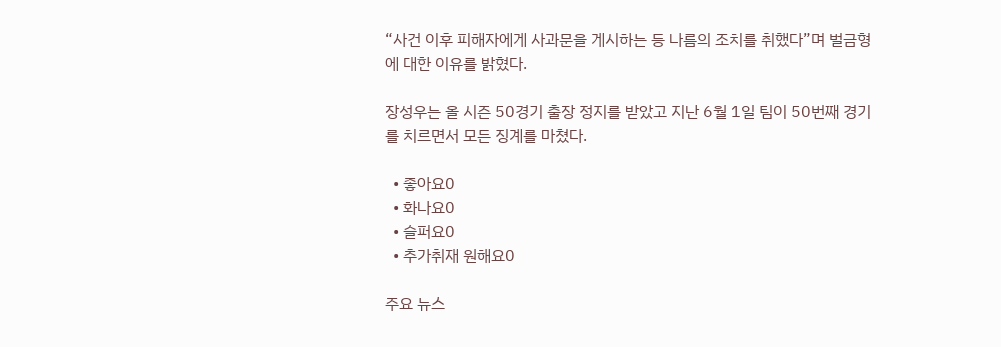“사건 이후 피해자에게 사과문을 게시하는 등 나름의 조치를 취했다”며 벌금형에 대한 이유를 밝혔다.

장성우는 올 시즌 50경기 출장 정지를 받았고 지난 6월 1일 팀이 50번째 경기를 치르면서 모든 징계를 마쳤다.

  • 좋아요0
  • 화나요0
  • 슬퍼요0
  • 추가취재 원해요0

주요 뉴스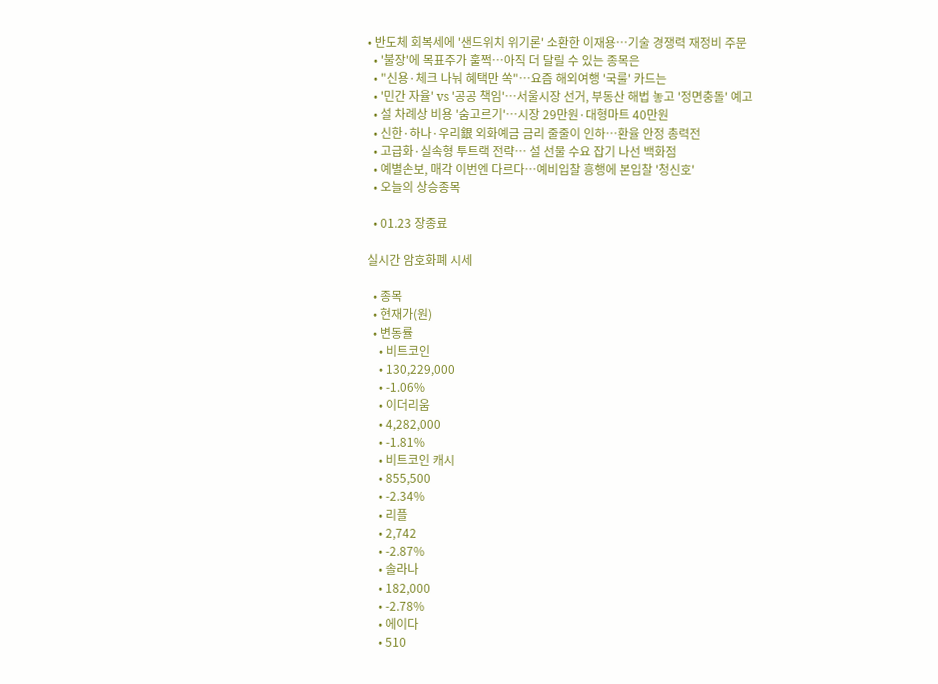• 반도체 회복세에 '샌드위치 위기론' 소환한 이재용⋯기술 경쟁력 재정비 주문
  • '불장'에 목표주가 훌쩍…아직 더 달릴 수 있는 종목은
  • "신용·체크 나눠 혜택만 쏙"…요즘 해외여행 '국룰' 카드는
  • '민간 자율' vs '공공 책임'…서울시장 선거, 부동산 해법 놓고 '정면충돌' 예고
  • 설 차례상 비용 '숨고르기'…시장 29만원·대형마트 40만원
  • 신한·하나·우리銀 외화예금 금리 줄줄이 인하…환율 안정 총력전
  • 고급화·실속형 투트랙 전략… 설 선물 수요 잡기 나선 백화점
  • 예별손보, 매각 이번엔 다르다…예비입찰 흥행에 본입찰 '청신호'
  • 오늘의 상승종목

  • 01.23 장종료

실시간 암호화폐 시세

  • 종목
  • 현재가(원)
  • 변동률
    • 비트코인
    • 130,229,000
    • -1.06%
    • 이더리움
    • 4,282,000
    • -1.81%
    • 비트코인 캐시
    • 855,500
    • -2.34%
    • 리플
    • 2,742
    • -2.87%
    • 솔라나
    • 182,000
    • -2.78%
    • 에이다
    • 510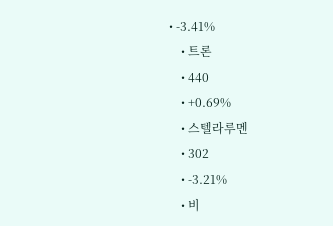• -3.41%
    • 트론
    • 440
    • +0.69%
    • 스텔라루멘
    • 302
    • -3.21%
    • 비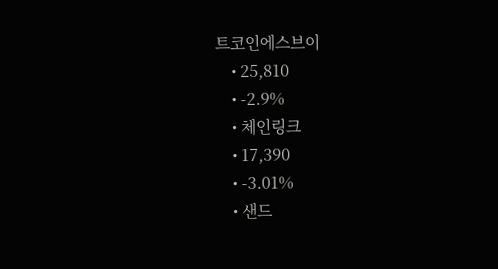트코인에스브이
    • 25,810
    • -2.9%
    • 체인링크
    • 17,390
    • -3.01%
    • 샌드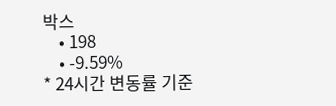박스
    • 198
    • -9.59%
* 24시간 변동률 기준